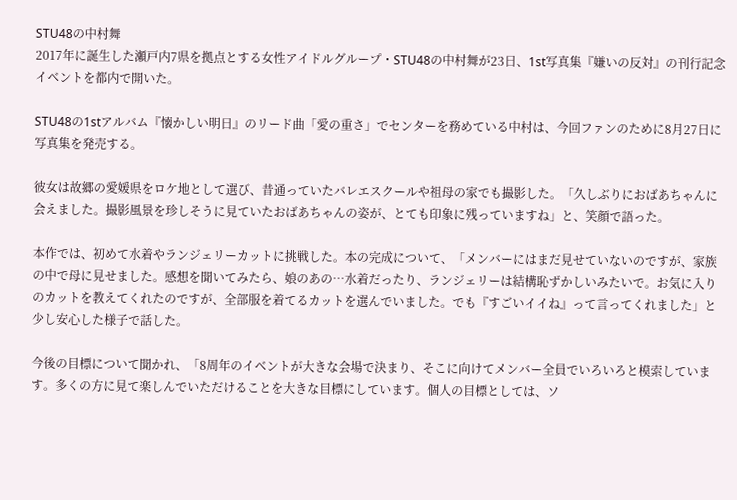STU48の中村舞
2017年に誕生した瀬戸内7県を拠点とする女性アイドルグループ・STU48の中村舞が23日、1st写真集『嫌いの反対』の刊行記念イベントを都内で開いた。

STU48の1stアルバム『懐かしい明日』のリード曲「愛の重さ」でセンターを務めている中村は、今回ファンのために8月27日に写真集を発売する。

彼女は故郷の愛媛県をロケ地として選び、昔通っていたバレエスクールや祖母の家でも撮影した。「久しぶりにおばあちゃんに会えました。撮影風景を珍しそうに見ていたおばあちゃんの姿が、とても印象に残っていますね」と、笑顔で語った。

本作では、初めて水着やランジェリーカットに挑戦した。本の完成について、「メンバーにはまだ見せていないのですが、家族の中で母に見せました。感想を聞いてみたら、娘のあの…水着だったり、ランジェリーは結構恥ずかしいみたいで。お気に入りのカットを教えてくれたのですが、全部服を着てるカットを選んでいました。でも『すごいイイね』って言ってくれました」と少し安心した様子で話した。

今後の目標について聞かれ、「8周年のイベントが大きな会場で決まり、そこに向けてメンバー全員でいろいろと模索しています。多くの方に見て楽しんでいただけることを大きな目標にしています。個人の目標としては、ソ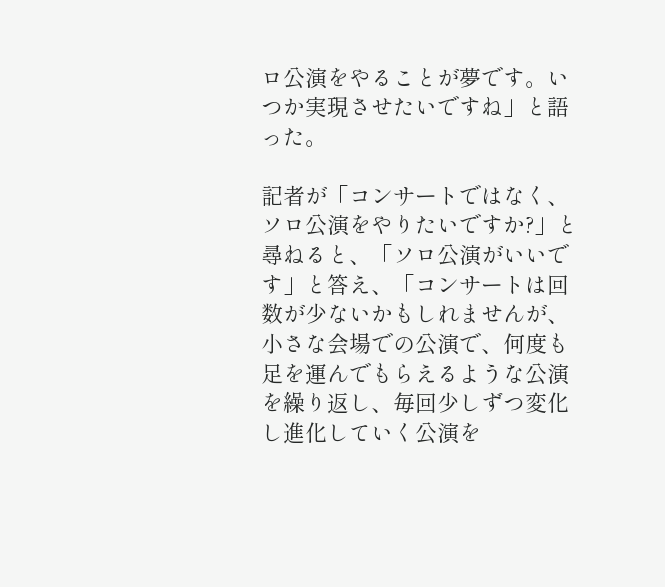ロ公演をやることが夢です。いつか実現させたいですね」と語った。

記者が「コンサートではなく、ソロ公演をやりたいですか?」と尋ねると、「ソロ公演がいいです」と答え、「コンサートは回数が少ないかもしれませんが、小さな会場での公演で、何度も足を運んでもらえるような公演を繰り返し、毎回少しずつ変化し進化していく公演を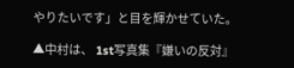やりたいです」と目を輝かせていた。

▲中村は、 1st写真集『嫌いの反対』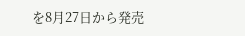を8月27日から発売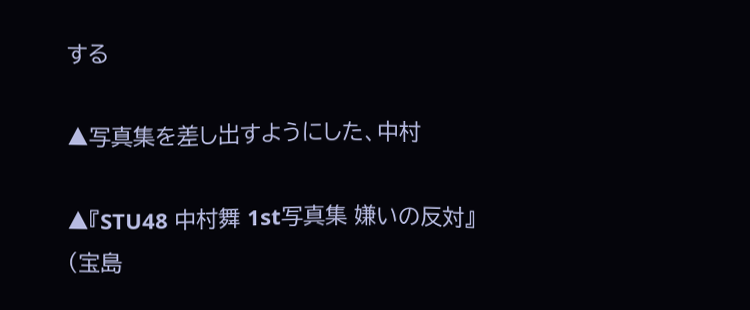する

▲写真集を差し出すようにした、中村

▲『STU48 中村舞 1st写真集 嫌いの反対』(宝島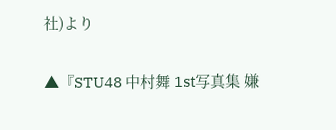社)より

▲『STU48 中村舞 1st写真集 嫌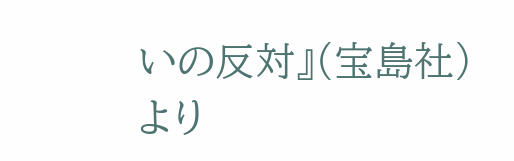いの反対』(宝島社)より